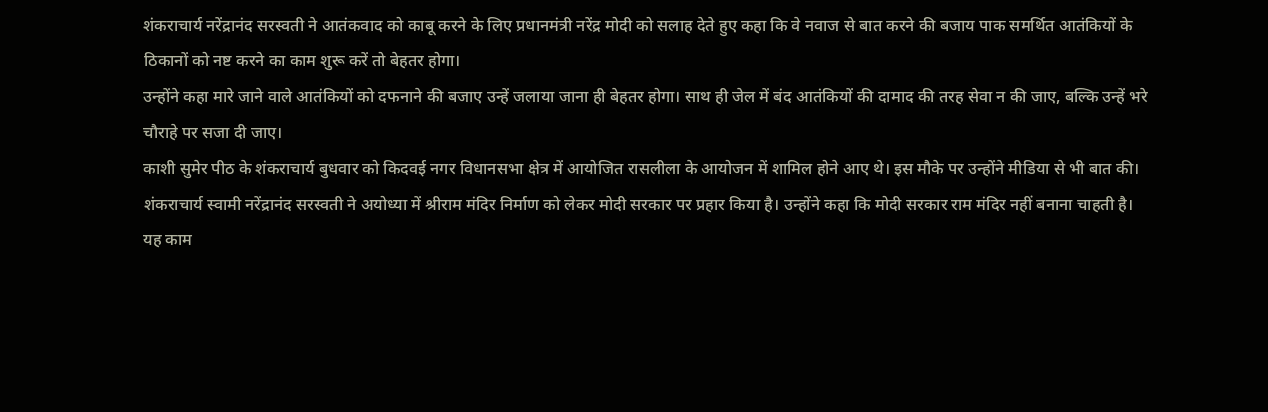शंकराचार्य नरेंद्रानंद सरस्वती ने आतंकवाद को काबू करने के लिए प्रधानमंत्री नरेंद्र मोदी को सलाह देते हुए कहा कि वे नवाज से बात करने की बजाय पाक समर्थित आतंकियों के ठिकानों को नष्ट करने का काम शुरू करें तो बेहतर होगा।
उन्होंने कहा मारे जाने वाले आतंकियों को दफनाने की बजाए उन्हें जलाया जाना ही बेहतर होगा। साथ ही जेल में बंद आतंकियों की दामाद की तरह सेवा न की जाए, बल्कि उन्हें भरे चौराहे पर सजा दी जाए।
काशी सुमेर पीठ के शंकराचार्य बुधवार को किदवई नगर विधानसभा क्षेत्र में आयोजित रासलीला के आयोजन में शामिल होने आए थे। इस मौके पर उन्होंने मीडिया से भी बात की। शंकराचार्य स्वामी नरेंद्रानंद सरस्वती ने अयोध्या में श्रीराम मंदिर निर्माण को लेकर मोदी सरकार पर प्रहार किया है। उन्होंने कहा कि मोदी सरकार राम मंदिर नहीं बनाना चाहती है।
यह काम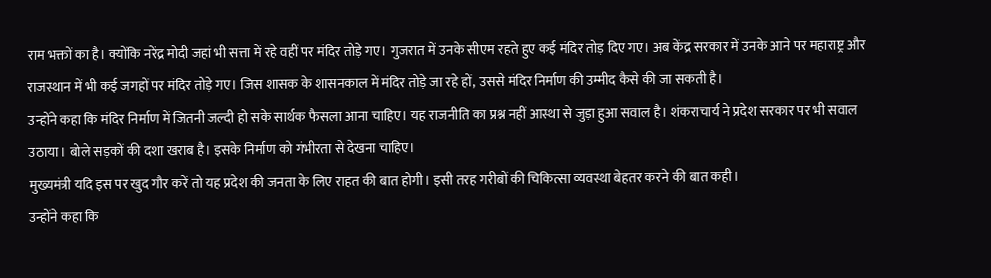राम भक्तों का है। क्योंकि नरेंद्र मोदी जहां भी सत्ता में रहे वहीं पर मंदिर तोड़े गए। गुजरात में उनके सीएम रहते हुए कई मंदिर तोड़ दिए गए। अब केंद्र सरकार में उनके आने पर महाराष्ट्र और राजस्थान में भी कई जगहों पर मंदिर तोड़े गए। जिस शासक के शासनकाल में मंदिर तोड़े जा रहे हों, उससे मंदिर निर्माण की उम्मीद कैसे की जा सकती है।
उन्होंने कहा कि मंदिर निर्माण में जितनी जल्दी हो सके सार्थक फैसला आना चाहिए। यह राजनीति का प्रश्न नहीं आस्था से जुड़ा हुआ सवाल है। शंकराचार्य ने प्रदेश सरकार पर भी सवाल उठाया। बोले सड़कों की दशा खराब है। इसके निर्माण को गंभीरता से देखना चाहिए।
मुख्यमंत्री यदि इस पर खुद गौर करें तो यह प्रदेश की जनता के लिए राहत की बात होगी। इसी तरह गरीबों की चिकित्सा व्यवस्था बेहतर करने की बात कही।
उन्होंने कहा कि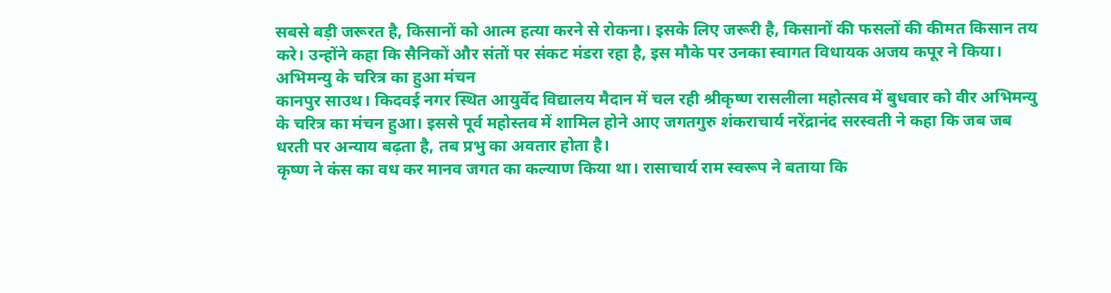सबसे बड़ी जरूरत है, किसानों को आत्म हत्या करने से रोकना। इसके लिए जरूरी है, किसानों की फसलों की कीमत किसान तय करे। उन्होंने कहा कि सैनिकों और संतों पर संकट मंडरा रहा है, इस मौके पर उनका स्वागत विधायक अजय कपूर ने किया।
अभिमन्यु के चरित्र का हुआ मंचन
कानपुर साउथ। किदवई नगर स्थित आयुर्वेद विद्यालय मैदान में चल रही श्रीकृष्ण रासलीला महोत्सव में बुधवार को वीर अभिमन्यु के चरित्र का मंचन हुआ। इससे पूर्व महोस्तव में शामिल होने आए जगतगुरु शंकराचार्य नरेंद्रानंद सरस्वती ने कहा कि जब जब धरती पर अन्याय बढ़ता है, तब प्रभु का अवतार होता है।
कृष्ण ने कंस का वध कर मानव जगत का कल्याण किया था। रासाचार्य राम स्वरूप ने बताया कि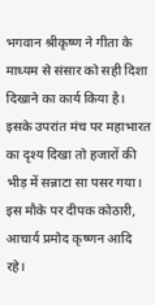भगवान श्रीकृष्ण ने गीता के माध्यम से संसार को सही दिशा दिखाने का कार्य किया है। इसके उपरांत मंच पर महाभारत का दृश्य दिखा तो हजारों की भीड़ में सन्नाटा सा पसर गया। इस मौके पर दीपक कोठारी, आचार्य प्रमोद कृष्णन आदि रहे।